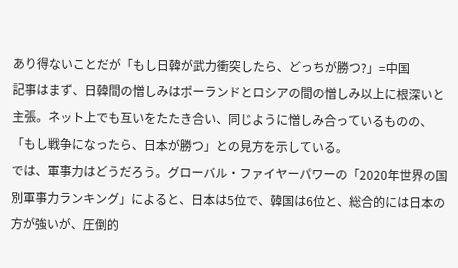あり得ないことだが「もし日韓が武力衝突したら、どっちが勝つ?」=中国
記事はまず、日韓間の憎しみはポーランドとロシアの間の憎しみ以上に根深いと主張。ネット上でも互いをたたき合い、同じように憎しみ合っているものの、「もし戦争になったら、日本が勝つ」との見方を示している。
では、軍事力はどうだろう。グローバル・ファイヤーパワーの「2020年世界の国別軍事力ランキング」によると、日本は5位で、韓国は6位と、総合的には日本の方が強いが、圧倒的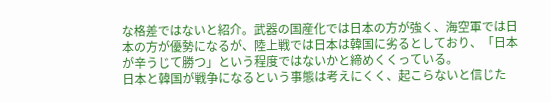な格差ではないと紹介。武器の国産化では日本の方が強く、海空軍では日本の方が優勢になるが、陸上戦では日本は韓国に劣るとしており、「日本が辛うじて勝つ」という程度ではないかと締めくくっている。
日本と韓国が戦争になるという事態は考えにくく、起こらないと信じた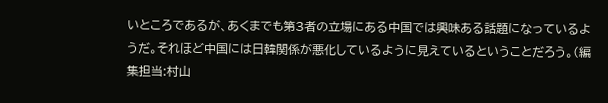いところであるが、あくまでも第3者の立場にある中国では興味ある話題になっているようだ。それほど中国には日韓関係が悪化しているように見えているということだろう。(編集担当:村山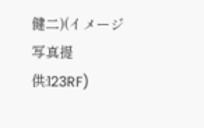健二)(イメージ写真提供:123RF)